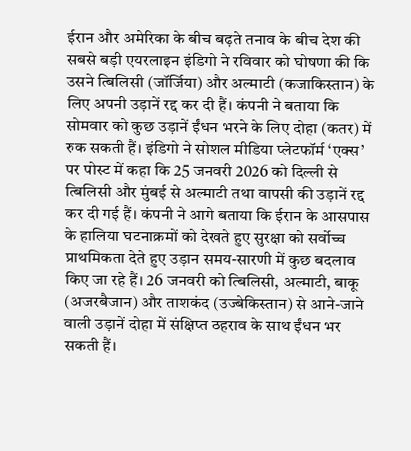ईरान और अमेरिका के बीच बढ़ते तनाव के बीच देश की सबसे बड़ी एयरलाइन इंडिगो ने रविवार को घोषणा की कि उसने त्बिलिसी (जॉर्जिया) और अल्माटी (कजाकिस्तान) के लिए अपनी उड़ानें रद्द कर दी हैं। कंपनी ने बताया कि सोमवार को कुछ उड़ानें ईंधन भरने के लिए दोहा (कतर) में रुक सकती हैं। इंडिगो ने सोशल मीडिया प्लेटफॉर्म ‘एक्स’ पर पोस्ट में कहा कि 25 जनवरी 2026 को दिल्ली से त्बिलिसी और मुंबई से अल्माटी तथा वापसी की उड़ानें रद्द कर दी गई हैं। कंपनी ने आगे बताया कि ईरान के आसपास के हालिया घटनाक्रमों को देखते हुए सुरक्षा को सर्वोच्च प्राथमिकता देते हुए उड़ान समय-सारणी में कुछ बदलाव किए जा रहे हैं। 26 जनवरी को त्बिलिसी, अल्माटी, बाकू (अजरबैजान) और ताशकंद (उज्बेकिस्तान) से आने-जाने वाली उड़ानें दोहा में संक्षिप्त ठहराव के साथ ईंधन भर सकती हैं।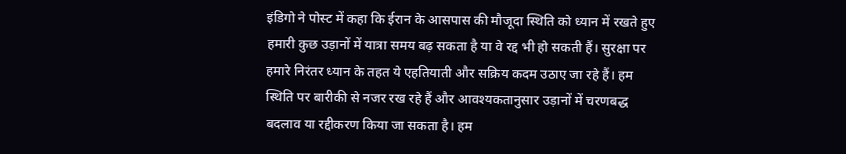इंडिगो ने पोस्ट में कहा कि ईरान के आसपास की मौजूदा स्थिति को ध्यान में रखते हुए हमारी कुछ उड़ानों में यात्रा समय बढ़ सकता है या वे रद्द भी हो सकती हैं। सुरक्षा पर हमारे निरंतर ध्यान के तहत ये एहतियाती और सक्रिय कदम उठाए जा रहे हैं। हम स्थिति पर बारीकी से नजर रख रहे हैं और आवश्यकतानुसार उड़ानों में चरणबद्ध बदलाव या रद्दीकरण किया जा सकता है। हम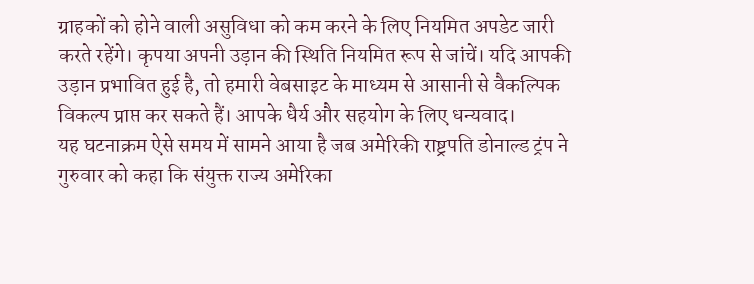ग्राहकों को होने वाली असुविधा को कम करने के लिए नियमित अपडेट जारी करते रहेंगे। कृपया अपनी उड़ान की स्थिति नियमित रूप से जांचें। यदि आपकी उड़ान प्रभावित हुई है, तो हमारी वेबसाइट के माध्यम से आसानी से वैकल्पिक विकल्प प्राप्त कर सकते हैं। आपके धैर्य और सहयोग के लिए धन्यवाद।
यह घटनाक्रम ऐसे समय में सामने आया है जब अमेरिकी राष्ट्रपति डोनाल्ड ट्रंप ने गुरुवार को कहा कि संयुक्त राज्य अमेरिका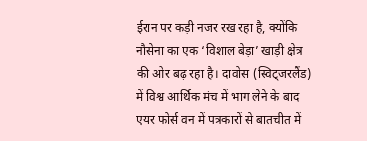ईरान पर कड़ी नजर रख रहा है, क्योंकि नौसेना का एक ‘विशाल बेड़ा’ खाड़ी क्षेत्र की ओर बढ़ रहा है। दावोस (स्विट्जरलैंड) में विश्व आर्थिक मंच में भाग लेने के बाद एयर फोर्स वन में पत्रकारों से बातचीत में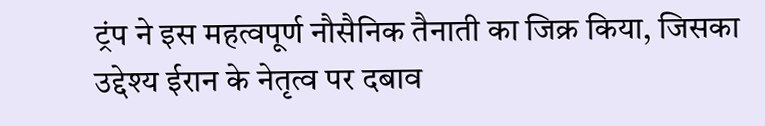ट्रंप ने इस महत्वपूर्ण नौसैनिक तैनाती का जिक्र किया, जिसका उद्देश्य ईरान के नेतृत्व पर दबाव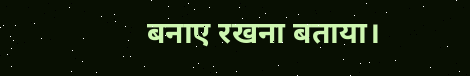बनाए रखना बताया।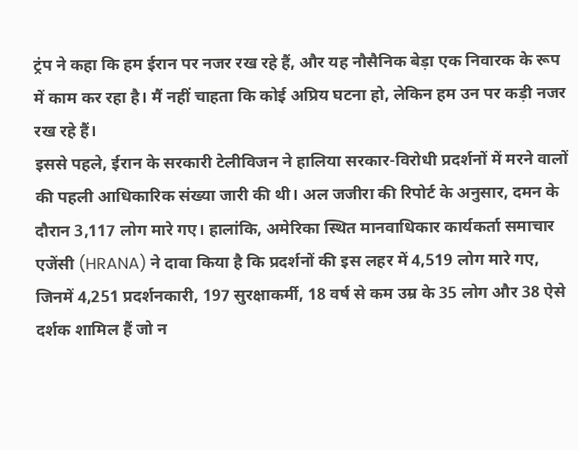ट्रंप ने कहा कि हम ईरान पर नजर रख रहे हैं, और यह नौसैनिक बेड़ा एक निवारक के रूप में काम कर रहा है। मैं नहीं चाहता कि कोई अप्रिय घटना हो, लेकिन हम उन पर कड़ी नजर रख रहे हैं।
इससे पहले, ईरान के सरकारी टेलीविजन ने हालिया सरकार-विरोधी प्रदर्शनों में मरने वालों की पहली आधिकारिक संख्या जारी की थी। अल जजीरा की रिपोर्ट के अनुसार, दमन के दौरान 3,117 लोग मारे गए। हालांकि, अमेरिका स्थित मानवाधिकार कार्यकर्ता समाचार एजेंसी (HRANA) ने दावा किया है कि प्रदर्शनों की इस लहर में 4,519 लोग मारे गए, जिनमें 4,251 प्रदर्शनकारी, 197 सुरक्षाकर्मी, 18 वर्ष से कम उम्र के 35 लोग और 38 ऐसे दर्शक शामिल हैं जो न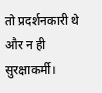तो प्रदर्शनकारी थे और न ही सुरक्षाकर्मी।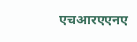एचआरएएनए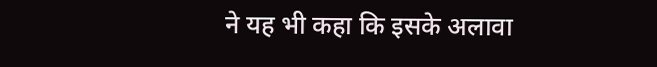ने यह भी कहा कि इसके अलावा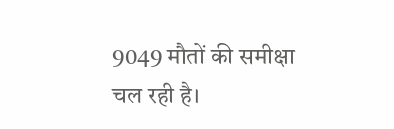9049 मौतों की समीक्षा चल रही है।